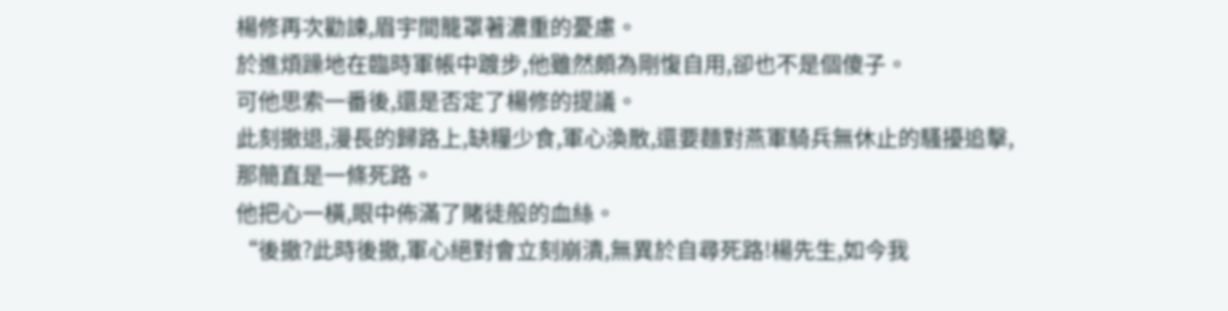楊修再次勸諫,眉宇間籠罩著濃重的憂慮。
於進煩躁地在臨時軍帳中踱步,他雖然頗為剛愎自用,卻也不是個傻子。
可他思索一番後,還是否定了楊修的提議。
此刻撤退,漫長的歸路上,缺糧少食,軍心渙散,還要麵對燕軍騎兵無休止的騷擾追擊,那簡直是一條死路。
他把心一橫,眼中佈滿了賭徒般的血絲。
“後撤?此時後撤,軍心絕對會立刻崩潰,無異於自尋死路!楊先生,如今我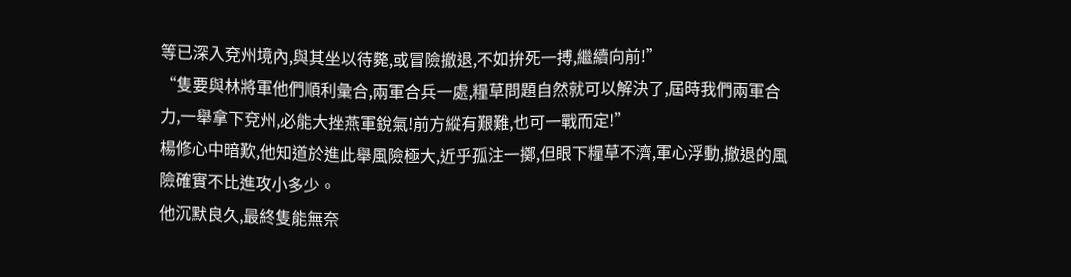等已深入兗州境內,與其坐以待斃,或冒險撤退,不如拚死一搏,繼續向前!”
“隻要與林將軍他們順利彙合,兩軍合兵一處,糧草問題自然就可以解決了,屆時我們兩軍合力,一舉拿下兗州,必能大挫燕軍銳氣!前方縱有艱難,也可一戰而定!”
楊修心中暗歎,他知道於進此舉風險極大,近乎孤注一擲,但眼下糧草不濟,軍心浮動,撤退的風險確實不比進攻小多少。
他沉默良久,最終隻能無奈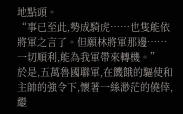地點頭。
“事已至此,勢成騎虎……也隻能依將軍之言了。但願林將軍那邊……一切順利,能為我軍帶來轉機。”
於是,五萬魯國聯軍,在饑餓的驅使和主帥的強令下,懷著一絲渺茫的僥倖,繼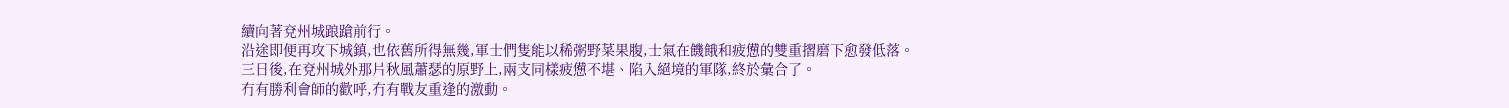續向著兗州城踉蹌前行。
沿途即便再攻下城鎮,也依舊所得無幾,軍士們隻能以稀粥野菜果腹,士氣在饑餓和疲憊的雙重摺磨下愈發低落。
三日後,在兗州城外那片秋風蕭瑟的原野上,兩支同樣疲憊不堪、陷入絕境的軍隊,終於彙合了。
冇有勝利會師的歡呼,冇有戰友重逢的激動。